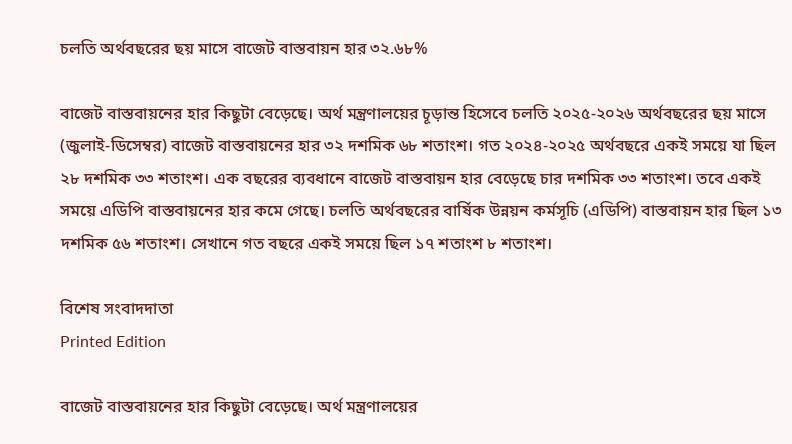চলতি অর্থবছরের ছয় মাসে বাজেট বাস্তবায়ন হার ৩২.৬৮%

বাজেট বাস্তবায়নের হার কিছুটা বেড়েছে। অর্থ মন্ত্রণালয়ের চূড়ান্ত হিসেবে চলতি ২০২৫-২০২৬ অর্থবছরের ছয় মাসে (জুলাই-ডিসেম্বর) বাজেট বাস্তবায়নের হার ৩২ দশমিক ৬৮ শতাংশ। গত ২০২৪-২০২৫ অর্থবছরে একই সময়ে যা ছিল ২৮ দশমিক ৩৩ শতাংশ। এক বছরের ব্যবধানে বাজেট বাস্তবায়ন হার বেড়েছে চার দশমিক ৩৩ শতাংশ। তবে একই সময়ে এডিপি বাস্তবায়নের হার কমে গেছে। চলতি অর্থবছরের বার্ষিক উন্নয়ন কর্মসূচি (এডিপি) বাস্তবায়ন হার ছিল ১৩ দশমিক ৫৬ শতাংশ। সেখানে গত বছরে একই সময়ে ছিল ১৭ শতাংশ ৮ শতাংশ।

বিশেষ সংবাদদাতা
Printed Edition

বাজেট বাস্তবায়নের হার কিছুটা বেড়েছে। অর্থ মন্ত্রণালয়ের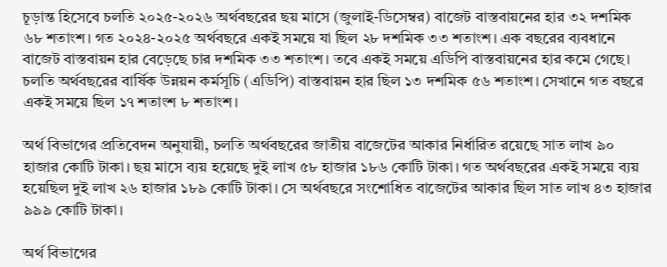চূড়ান্ত হিসেবে চলতি ২০২৫-২০২৬ অর্থবছরের ছয় মাসে (জুলাই-ডিসেম্বর) বাজেট বাস্তবায়নের হার ৩২ দশমিক ৬৮ শতাংশ। গত ২০২৪-২০২৫ অর্থবছরে একই সময়ে যা ছিল ২৮ দশমিক ৩৩ শতাংশ। এক বছরের ব্যবধানে বাজেট বাস্তবায়ন হার বেড়েছে চার দশমিক ৩৩ শতাংশ। তবে একই সময়ে এডিপি বাস্তবায়নের হার কমে গেছে। চলতি অর্থবছরের বার্ষিক উন্নয়ন কর্মসূচি (এডিপি) বাস্তবায়ন হার ছিল ১৩ দশমিক ৫৬ শতাংশ। সেখানে গত বছরে একই সময়ে ছিল ১৭ শতাংশ ৮ শতাংশ।

অর্থ বিভাগের প্রতিবেদন অনুযায়ী, চলতি অর্থবছরের জাতীয় বাজেটের আকার নির্ধারিত রয়েছে সাত লাখ ৯০ হাজার কোটি টাকা। ছয় মাসে ব্যয় হয়েছে দুই লাখ ৫৮ হাজার ১৮৬ কোটি টাকা। গত অর্থবছরের একই সময়ে ব্যয় হয়েছিল দুই লাখ ২৬ হাজার ১৮৯ কোটি টাকা। সে অর্থবছরে সংশোধিত বাজেটের আকার ছিল সাত লাখ ৪৩ হাজার ৯৯৯ কোটি টাকা।

অর্থ বিভাগের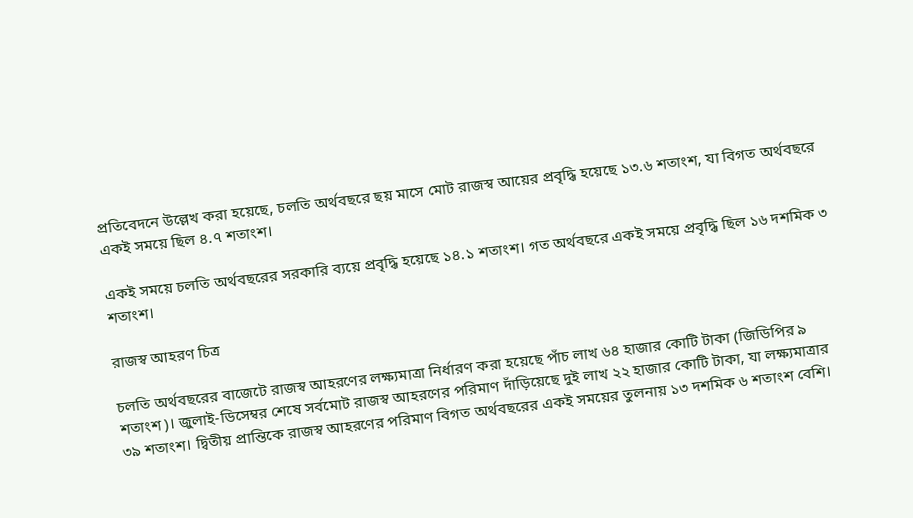প্রতিবেদনে উল্লেখ করা হয়েছে, চলতি অর্থবছরে ছয় মাসে মোট রাজস্ব আয়ের প্রবৃদ্ধি হয়েছে ১৩.৬ শতাংশ, যা বিগত অর্থবছরে একই সময়ে ছিল ৪.৭ শতাংশ।

একই সময়ে চলতি অর্থবছরের সরকারি ব্যয়ে প্রবৃদ্ধি হয়েছে ১৪.১ শতাংশ। গত অর্থবছরে একই সময়ে প্রবৃদ্ধি ছিল ১৬ দশমিক ৩ শতাংশ।

রাজস্ব আহরণ চিত্র

চলতি অর্থবছরের বাজেটে রাজস্ব আহরণের লক্ষ্যমাত্রা নির্ধারণ করা হয়েছে পাঁচ লাখ ৬৪ হাজার কোটি টাকা (জিডিপির ৯ শতাংশ)। জুলাই-ডিসেম্বর শেষে সর্বমোট রাজস্ব আহরণের পরিমাণ দাঁড়িয়েছে দুই লাখ ২২ হাজার কোটি টাকা, যা লক্ষ্যমাত্রার ৩৯ শতাংশ। দ্বিতীয় প্রান্তিকে রাজস্ব আহরণের পরিমাণ বিগত অর্থবছরের একই সময়ের তুলনায় ১৩ দশমিক ৬ শতাংশ বেশি।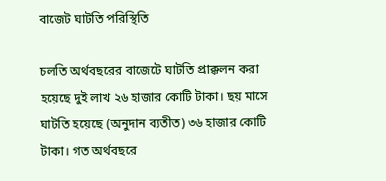বাজেট ঘাটতি পরিস্থিতি

চলতি অর্থবছরের বাজেটে ঘাটতি প্রাক্কলন করা হয়েছে দুই লাখ ২৬ হাজার কোটি টাকা। ছয় মাসে ঘাটতি হয়েছে (অনুদান ব্যতীত) ৩৬ হাজার কোটি টাকা। গত অর্থবছরে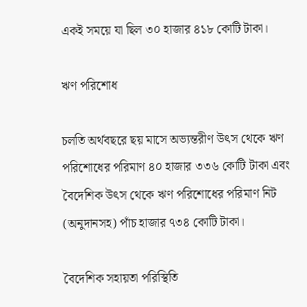একই সময়ে যা ছিল ৩০ হাজার ৪১৮ কোটি টাকা।

ঋণ পরিশোধ

চলতি অর্থবছরে ছয় মাসে অভ্যন্তরীণ উৎস থেকে ঋণ পরিশোধের পরিমাণ ৪০ হাজার ৩৩৬ কোটি টাকা এবং বৈদেশিক উৎস থেকে ঋণ পরিশোধের পরিমাণ নিট (অনুদানসহ) পাঁচ হাজার ৭৩৪ কোটি টাকা।

বৈদেশিক সহায়তা পরিস্থিতি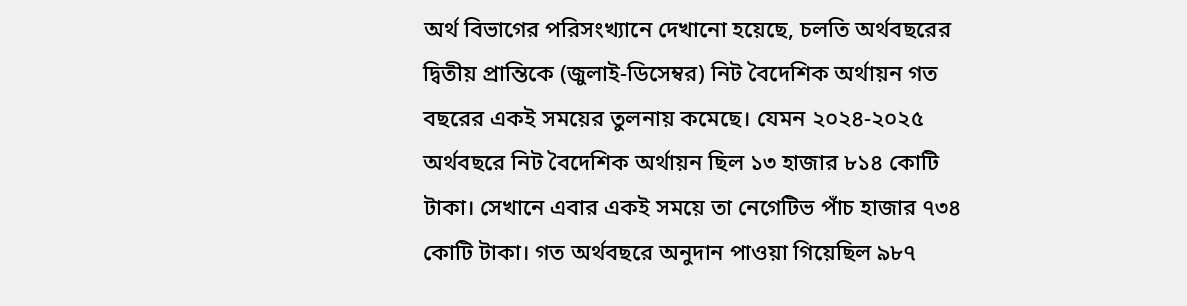অর্থ বিভাগের পরিসংখ্যানে দেখানো হয়েছে, চলতি অর্থবছরের দ্বিতীয় প্রান্তিকে (জুলাই-ডিসেম্বর) নিট বৈদেশিক অর্থায়ন গত বছরের একই সময়ের তুলনায় কমেছে। যেমন ২০২৪-২০২৫ অর্থবছরে নিট বৈদেশিক অর্থায়ন ছিল ১৩ হাজার ৮১৪ কোটি টাকা। সেখানে এবার একই সময়ে তা নেগেটিভ পাঁচ হাজার ৭৩৪ কোটি টাকা। গত অর্থবছরে অনুদান পাওয়া গিয়েছিল ৯৮৭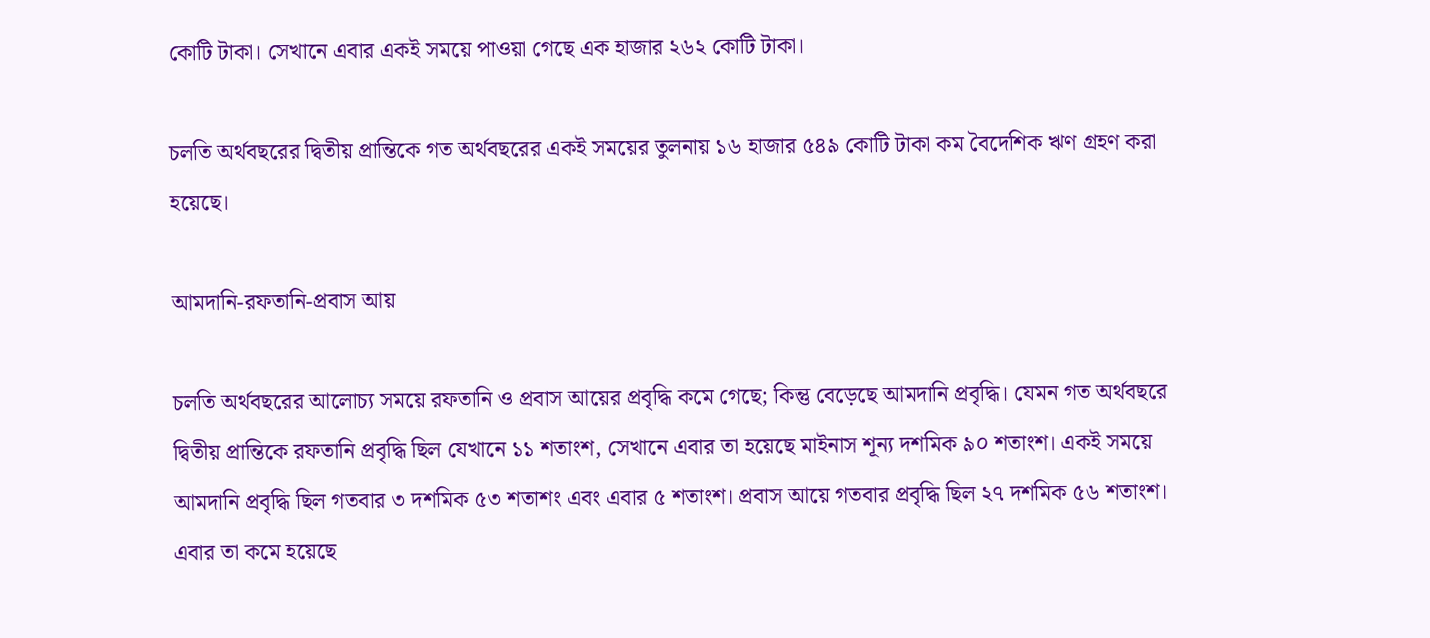কোটি টাকা। সেখানে এবার একই সময়ে পাওয়া গেছে এক হাজার ২৬২ কোটি টাকা।

চলতি অর্থবছরের দ্বিতীয় প্রান্তিকে গত অর্থবছরের একই সময়ের তুলনায় ১৬ হাজার ৫৪৯ কোটি টাকা কম বৈদেশিক ঋণ গ্রহণ করা হয়েছে।

আমদানি-রফতানি-প্রবাস আয়

চলতি অর্থবছরের আলোচ্য সময়ে রফতানি ও প্রবাস আয়ের প্রবৃদ্ধি কমে গেছে; কিন্তু বেড়েছে আমদানি প্রবৃদ্ধি। যেমন গত অর্থবছরে দ্বিতীয় প্রান্তিকে রফতানি প্রবৃদ্ধি ছিল যেখানে ১১ শতাংশ, সেখানে এবার তা হয়েছে মাইনাস শূন্য দশমিক ৯০ শতাংশ। একই সময়ে আমদানি প্রবৃদ্ধি ছিল গতবার ৩ দশমিক ৫৩ শতাশং এবং এবার ৫ শতাংশ। প্রবাস আয়ে গতবার প্রবৃদ্ধি ছিল ২৭ দশমিক ৫৬ শতাংশ। এবার তা কমে হয়েছে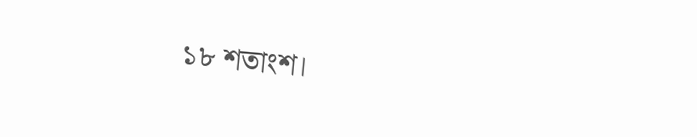১৮ শতাংশ।